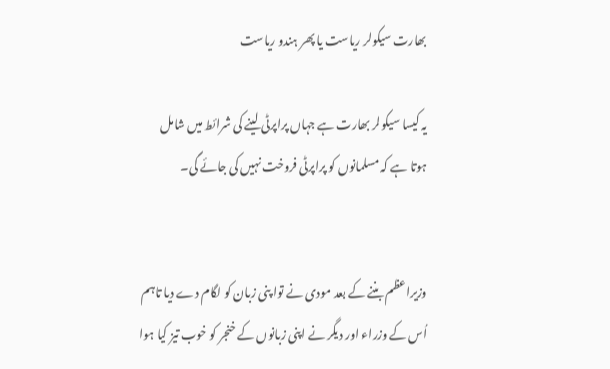بھارت سیکولر ریاست یا پھر ہندو ریاست

یہ کیسا سیکولر بھارت ہے جہاں پراپرٹی لینے کی شرائط میں شامل ہوتا ہے کہ مسلمانوں کو پراپرٹی فروخت نہیں کی جائے گی۔


وزیراعظم بننے کے بعد مودی نے توا پنی زبان کو لگام دے دیا تاہم اُس کے وزراء اور دیگر نے اپنی زبانوں کے خنجر کو خوب تیز کیا ہوا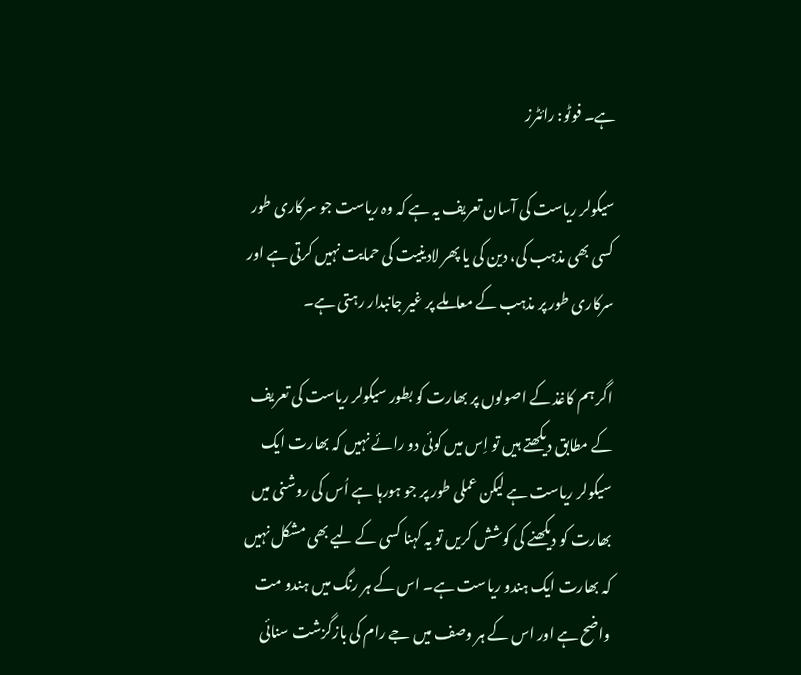ہے۔ فوٹو: رائٹرز

سیکولر ریاست کی آسان تعریف یہ ہے کہ وہ ریاست جو سرکاری طور کسی بھی مذہب کی، دین کی یا پھر لادینیت کی حمایت نہیں کرتی ہے اور سرکاری طور پر مذہب کے معاملے پر غیر جانبدار رہتی ہے۔

اگر ہم کاغذ کے اصولوں پر بھارت کو بطور سیکولر ریاست کی تعریف کے مطابق دیکھتے ہیں تو اِس میں کوئی دو رائے نہیں کہ بھارت ایک سیکولر ریاست ہے لیکن عملی طور پر جو ہورہا ہے اُس کی روشنی میں بھارت کو دیکھنے کی کوشش کریں تو یہ کہنا کسی کے لیے بھی مشکل نہیں کہ بھارت ایک ہندو ریاست ہے۔ اس کے ہر رنگ میں ہندو مت واضح ہے اور اس کے ہر وصف میں جے رام کی بازگزشت سنائی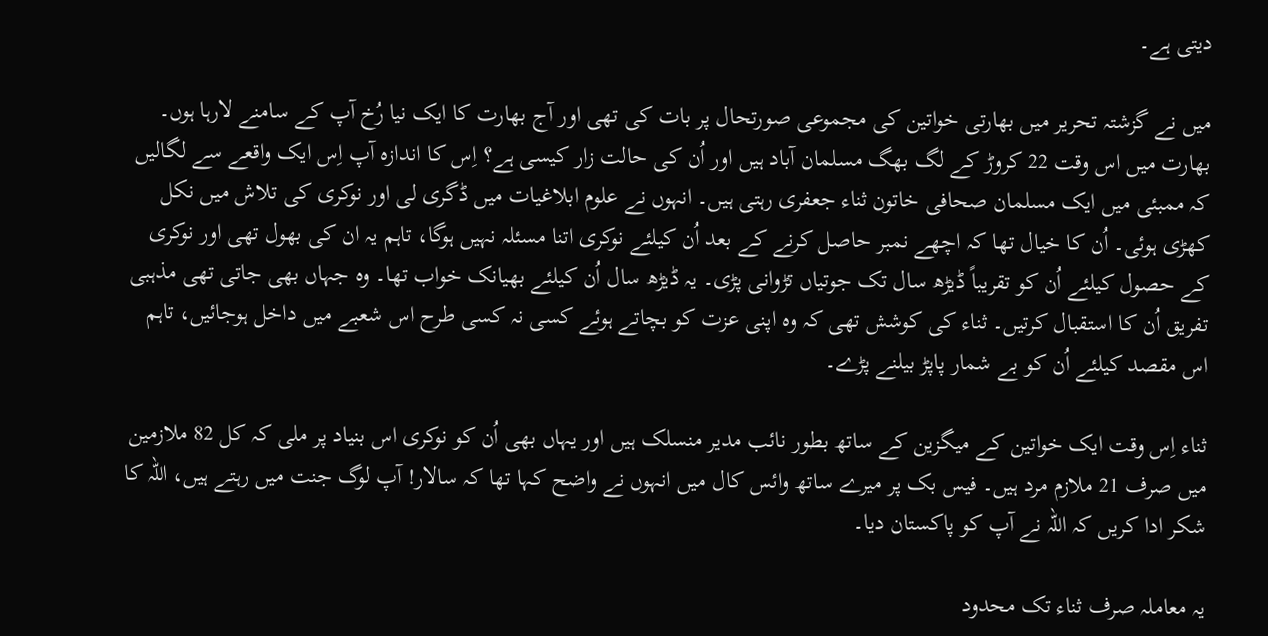دیتی ہے۔

میں نے گزشتہ تحریر میں بھارتی خواتین کی مجموعی صورتحال پر بات کی تھی اور آج بھارت کا ایک نیا رُخ آپ کے سامنے لارہا ہوں۔ بھارت میں اس وقت 22 کروڑ کے لگ بھگ مسلمان آباد ہیں اور اُن کی حالت زار کیسی ہے؟ اِس کا اندازہ آپ اِس ایک واقعے سے لگالیں کہ ممبئی میں ایک مسلمان صحافی خاتون ثناء جعفری رہتی ہیں۔ انہوں نے علوم ابلاغیات میں ڈگری لی اور نوکری کی تلاش میں نکل کھڑی ہوئی۔ اُن کا خیال تھا کہ اچھے نمبر حاصل کرنے کے بعد اُن کیلئے نوکری اتنا مسئلہ نہیں ہوگا، تاہم یہ ان کی بھول تھی اور نوکری کے حصول کیلئے اُن کو تقریباً ڈیڑھ سال تک جوتیاں تڑوانی پڑی۔ یہ ڈیڑھ سال اُن کیلئے بھیانک خواب تھا۔ وہ جہاں بھی جاتی تھی مذہبی تفریق اُن کا استقبال کرتیں۔ ثناء کی کوشش تھی کہ وہ اپنی عزت کو بچاتے ہوئے کسی نہ کسی طرح اس شعبے میں داخل ہوجائیں، تاہم اس مقصد کیلئے اُن کو بے شمار پاپڑ بیلنے پڑے۔

ثناء اِس وقت ایک خواتین کے میگزین کے ساتھ بطور نائب مدیر منسلک ہیں اور یہاں بھی اُن کو نوکری اس بنیاد پر ملی کہ کل 82 ملازمین میں صرف 21 ملازم مرد ہیں۔ فیس بک پر میرے ساتھ وائس کال میں انہوں نے واضح کہا تھا کہ سالار! آپ لوگ جنت میں رہتے ہیں، اللہ کا شکر ادا کریں کہ اللہ نے آپ کو پاکستان دیا۔

یہ معاملہ صرف ثناء تک محدود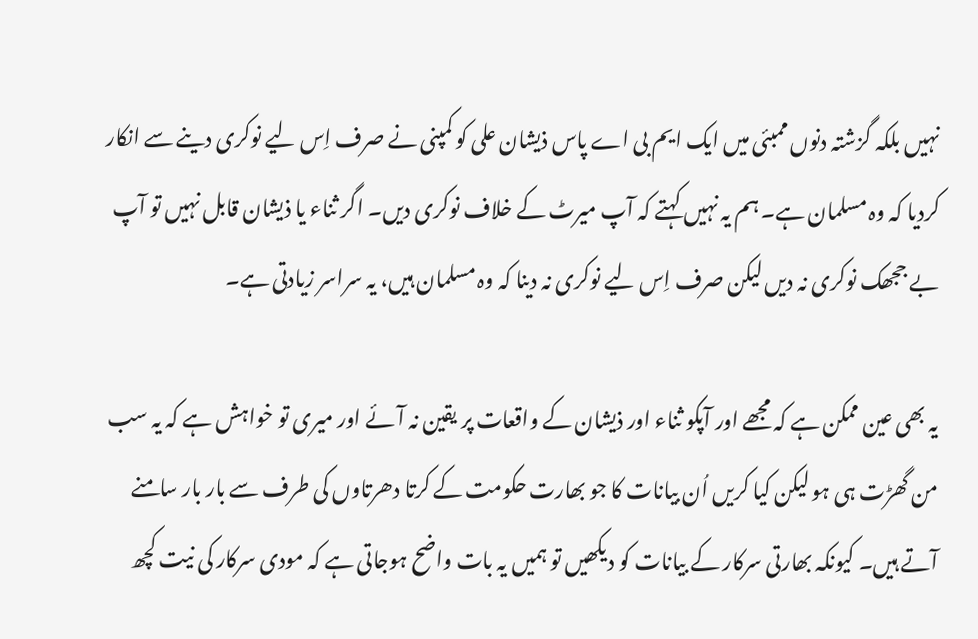نہیں بلکہ گزشتہ دنوں ممبئی میں ایک ایم بی اے پاس ذیشان علی کو کمپنی نے صرف اِس لیے نوکری دینے سے انکار کردیا کہ وہ مسلمان ہے۔ ہم یہ نہیں کہتے کہ آپ میرٹ کے خلاف نوکری دیں۔ اگر ثناء یا ذیشان قابل نہیں تو آپ بے ججھک نوکری نہ دیں لیکن صرف اِس لیے نوکری نہ دینا کہ وہ مسلمان ہیں، یہ سراسر زیادتی ہے۔

یہ بھی عین ممکن ہے کہ مجھے اور آپکو ثناء اور ذیشان کے واقعات پر یقین نہ آئے اور میری تو خواہش ہے کہ یہ سب من گھڑت ہی ہو لیکن کیا کریں اُن بیانات کا جو بھارت حکومت کے کرتا دھرتاوں کی طرف سے بار بار سامنے آتے ہیں۔ کیونکہ بھارتی سرکار کے بیانات کو دیکھیں تو ہمیں یہ بات واضح ہوجاتی ہے کہ مودی سرکار کی نیت کچھ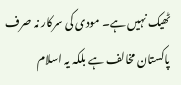ٹھیک نہیں ہے۔ مودی کی سرکار نہ صرف پاکستان مخالف ہے بلکہ یہ اسلام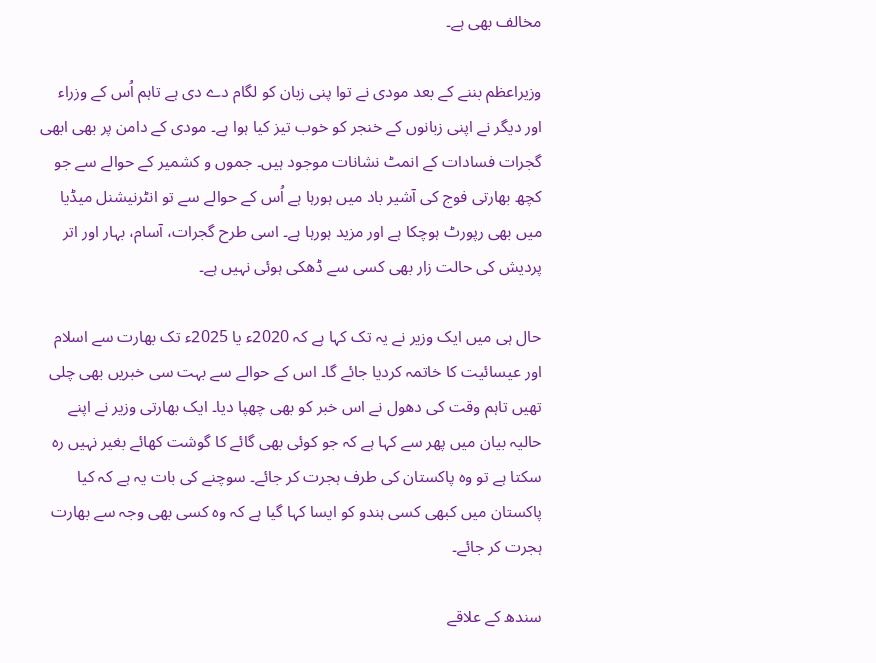مخالف بھی ہے۔

وزیراعظم بننے کے بعد مودی نے توا پنی زبان کو لگام دے دی ہے تاہم اُس کے وزراء اور دیگر نے اپنی زبانوں کے خنجر کو خوب تیز کیا ہوا ہے۔ مودی کے دامن پر بھی ابھی گجرات فسادات کے انمٹ نشانات موجود ہیں۔ جموں و کشمیر کے حوالے سے جو کچھ بھارتی فوج کی آشیر باد میں ہورہا ہے اُس کے حوالے سے تو انٹرنیشنل میڈیا میں بھی رپورٹ ہوچکا ہے اور مزید ہورہا ہے۔ اسی طرح گجرات، آسام، بہار اور اتر پردیش کی حالت زار بھی کسی سے ڈھکی ہوئی نہیں ہے۔

حال ہی میں ایک وزیر نے یہ تک کہا ہے کہ 2020ء یا 2025ء تک بھارت سے اسلام اور عیسائیت کا خاتمہ کردیا جائے گا۔ اس کے حوالے سے بہت سی خبریں بھی چلی تھیں تاہم وقت کی دھول نے اس خبر کو بھی چھپا دیا۔ ایک بھارتی وزیر نے اپنے حالیہ بیان میں پھر سے کہا ہے کہ جو کوئی بھی گائے کا گوشت کھائے بغیر نہیں رہ سکتا ہے تو وہ پاکستان کی طرف ہجرت کر جائے۔ سوچنے کی بات یہ ہے کہ کیا پاکستان میں کبھی کسی ہندو کو ایسا کہا گیا ہے کہ وہ کسی بھی وجہ سے بھارت ہجرت کر جائے۔

سندھ کے علاقے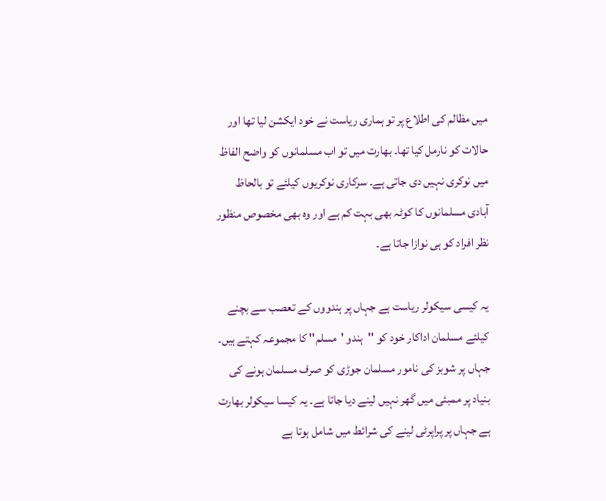میں مظالم کی اطلاع پر تو ہماری ریاست نے خود ایکشن لیا تھا اور حالات کو نارمل کیا تھا۔ بھارت میں تو اب مسلمانوں کو واضح الفاظ میں نوکری نہیں دی جاتی ہے۔ سرکاری نوکریوں کیلئے تو بالحاظ آبادی مسلمانوں کا کوٹہ بھی بہت کم ہے اور وہ بھی مخصوص منظور نظر افراد کو ہی نوازا جاتا ہے۔

یہ کیسی سیکولر ریاست ہے جہاں پر ہندووں کے تعصب سے بچنے کیلئے مسلمان اداکار خود کو ''ہندو 'مسلم'' کا مجموعہ کہتے ہیں۔ جہاں پر شوبز کی نامور مسلمان جوڑی کو صرف مسلمان ہونے کی بنیاد پر ممبئی میں گھر نہیں لینے دیا جاتا ہے۔ یہ کیسا سیکولر بھارت ہے جہاں پر پراپرٹی لینے کی شرائط میں شامل ہوتا ہے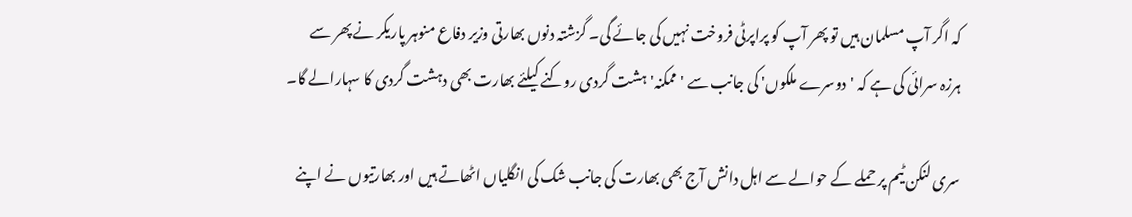کہ اگر آپ مسلمان ہیں تو پھر آپ کو پراپرٹی فروخت نہیں کی جائے گی۔ گزشتہ دنوں بھارتی وزیر دفاع منوہر پاریکر نے پھر سے ہرزہ سرائی کی ہے کہ 'دوسرے ملکوں' کی جانب سے 'ممکنہ' ہشت گردی روکنے کیلئے بھارت بھی دہشت گردی کا سہارالے گا۔

سری لنکن ٹیم پر حملے کے حوالے سے اہل دانش آج بھی بھارت کی جانب شک کی انگلیاں اٹھاتے ہیں اور بھارتیوں نے اپنے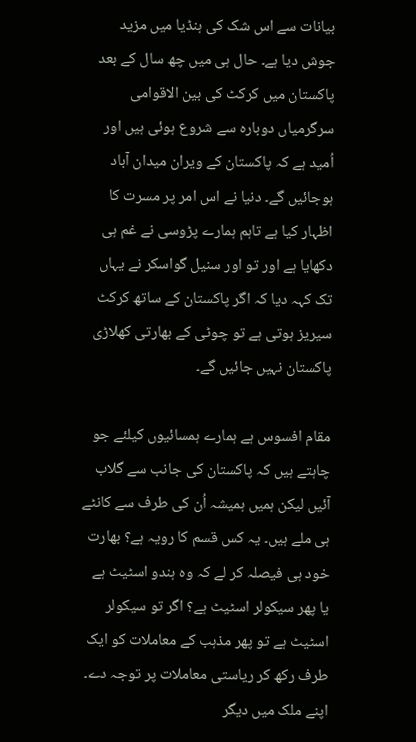بیانات سے اس شک کی ہنڈیا میں مزید جوش دیا ہے۔ حال ہی میں چھ سال کے بعد پاکستان میں کرکٹ کی بین الاقوامی سرگرمیاں دوبارہ سے شروع ہوئی ہیں اور اُمید ہے کہ پاکستان کے ویران میدان آباد ہوجائیں گے۔ دنیا نے اس امر پر مسرت کا اظہار کیا ہے تاہم ہمارے پڑوسی نے غم ہی دکھایا ہے اور تو اور سنیل گواسکر نے یہاں تک کہہ دیا کہ اگر پاکستان کے ساتھ کرکٹ سیریز ہوتی ہے تو چوٹی کے بھارتی کھلاڑی پاکستان نہیں جائیں گے۔

مقام افسوس ہے ہمارے ہمسائیوں کیلئے جو چاہتے ہیں کہ پاکستان کی جانب سے گلاب آئیں لیکن ہمیں ہمیشہ اُن کی طرف سے کانٹے ہی ملے ہیں۔ یہ کس قسم کا رویہ ہے؟ بھارت خود ہی فیصلہ کر لے کہ وہ ہندو اسٹیٹ ہے یا پھر سیکولر اسٹیٹ ہے؟ اگر تو سیکولر اسٹیٹ ہے تو پھر مذہب کے معاملات کو ایک طرف رکھ کر ریاستی معاملات پر توجہ دے۔ اپنے ملک میں دیگر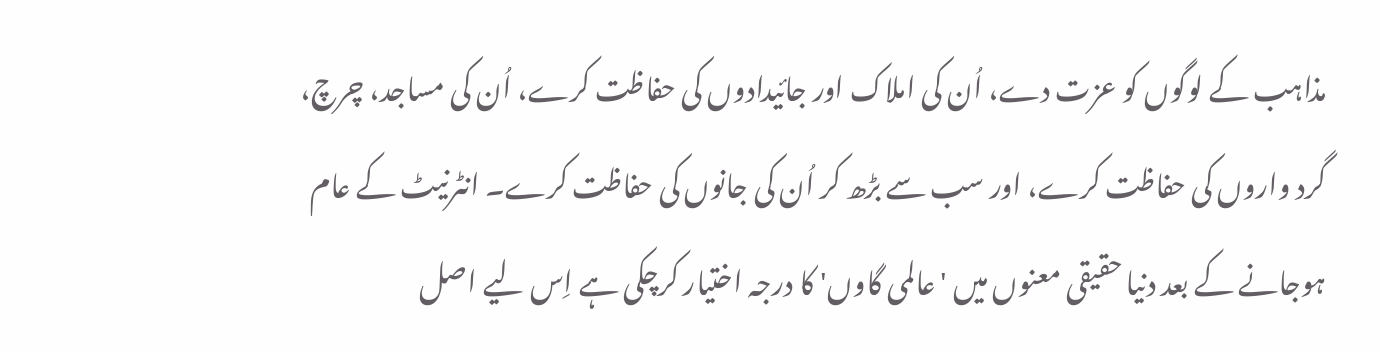مذاہب کے لوگوں کو عزت دے، اُن کی املاک اور جائیدادوں کی حفاظت کرے، اُن کی مساجد، چرچ، گرد واروں کی حفاظت کرے، اور سب سے بڑھ کر اُن کی جانوں کی حفاظت کرے۔ انٹرنیٹ کے عام ہوجانے کے بعد دنیا حقیقی معنوں میں 'عالمی گاوں' کا درجہ اختیار کرچکی ہے اِس لیے اصل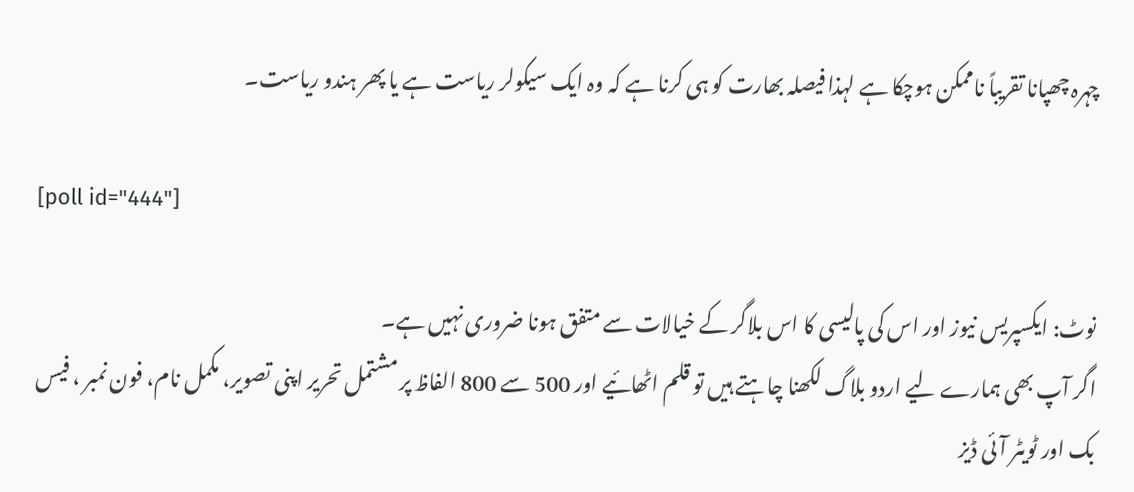چہرہ چھپانا تقریباً ناممکن ہوچکا ہے لہذا فیصلہ بھارت کو ہی کرنا ہے کہ وہ ایک سیکولر ریاست ہے یا پھر ہندو ریاست۔

[poll id="444"]

نوٹ: ایکسپریس نیوز اور اس کی پالیسی کا اس بلاگر کے خیالات سے متفق ہونا ضروری نہیں ہے۔
اگر آپ بھی ہمارے لیے اردو بلاگ لکھنا چاہتے ہیں تو قلم اٹھائیے اور 500 سے 800 الفاظ پر مشتمل تحریر اپنی تصویر، مکمل نام، فون نمبر ، فیس بک اور ٹویٹر آئی ڈیز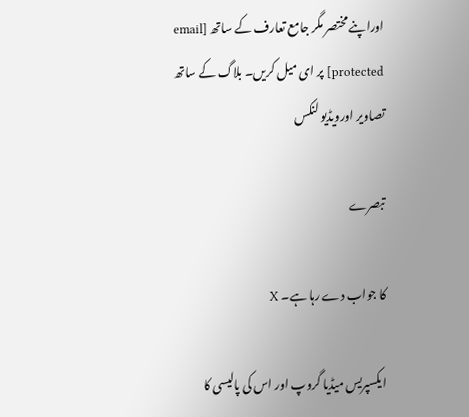اوراپنے مختصر مگر جامع تعارف کے ساتھ [email protected] پر ای میل کریں۔ بلاگ کے ساتھ تصاویر اورویڈیو لنکس

تبصرے

کا جواب دے رہا ہے۔ X

ایکسپریس میڈیا گروپ اور اس کی پالیسی کا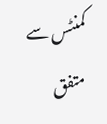کمنٹس سے متفق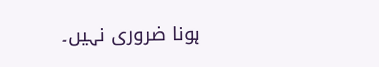ہونا ضروری نہیں۔